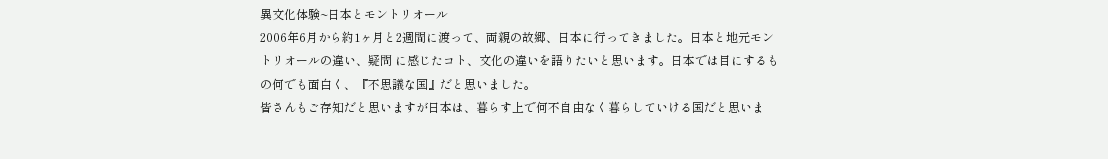異文化体験~日本とモントリオール
2006年6月から約1ヶ月と2週間に渡って、両親の故郷、日本に行ってきました。日本と地元モントリオールの違い、疑問 に感じたコト、文化の違いを語りたいと思います。日本では目にするもの何でも面白く、『不思議な国』だと思いました。
皆さんもご存知だと思いますが日本は、暮らす上で何不自由なく暮らしていける国だと思いま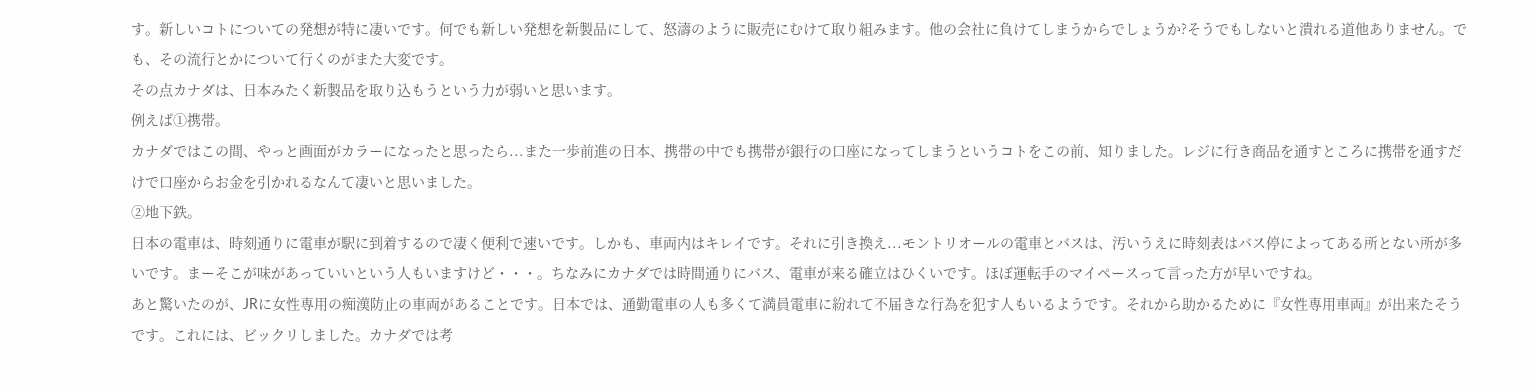す。新しいコトについての発想が特に凄いです。何でも新しい発想を新製品にして、怒濤のように販売にむけて取り組みます。他の会社に負けてしまうからでしょうか?そうでもしないと潰れる道他ありません。でも、その流行とかについて行くのがまた大変です。
その点カナダは、日本みたく新製品を取り込もうという力が弱いと思います。
例えば①携帯。
カナダではこの間、やっと画面がカラーになったと思ったら...また一歩前進の日本、携帯の中でも携帯が銀行の口座になってしまうというコトをこの前、知りました。レジに行き商品を通すところに携帯を通すだけで口座からお金を引かれるなんて凄いと思いました。
②地下鉄。
日本の電車は、時刻通りに電車が駅に到着するので凄く便利で速いです。しかも、車両内はキレイです。それに引き換え...モントリオールの電車とバスは、汚いうえに時刻表はバス停によってある所とない所が多いです。まーそこが味があっていいという人もいますけど・・・。ちなみにカナダでは時間通りにバス、電車が来る確立はひくいです。ほぼ運転手のマイペースって言った方が早いですね。
あと驚いたのが、JRに女性専用の痴漢防止の車両があることです。日本では、通勤電車の人も多くて満員電車に紛れて不届きな行為を犯す人もいるようです。それから助かるために『女性専用車両』が出来たそうです。これには、ビックリしました。カナダでは考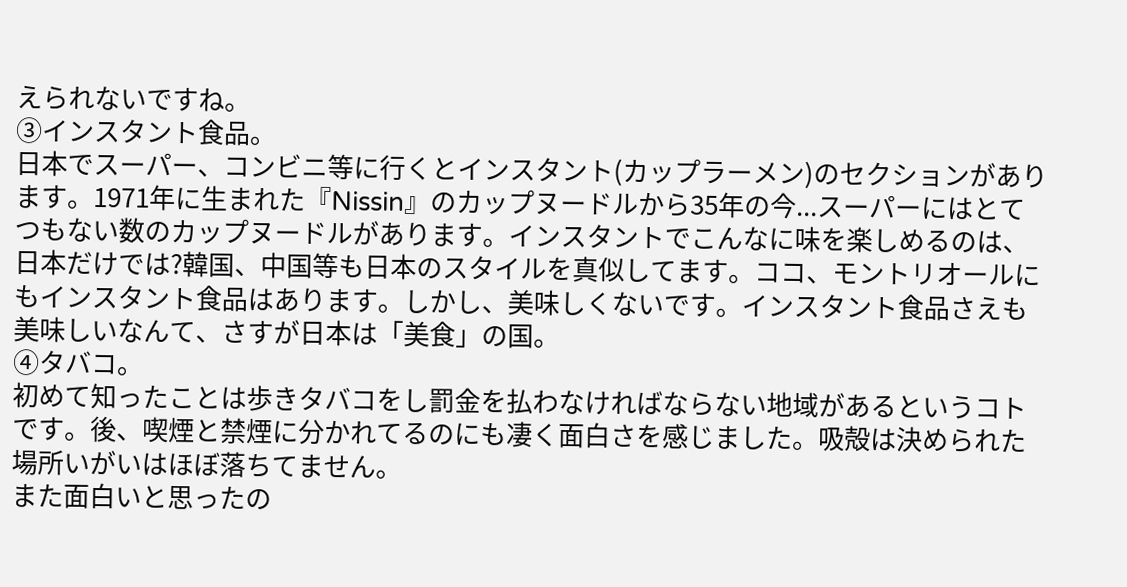えられないですね。
③インスタント食品。
日本でスーパー、コンビニ等に行くとインスタント(カップラーメン)のセクションがあります。1971年に生まれた『Nissin』のカップヌードルから35年の今...スーパーにはとてつもない数のカップヌードルがあります。インスタントでこんなに味を楽しめるのは、日本だけでは?韓国、中国等も日本のスタイルを真似してます。ココ、モントリオールにもインスタント食品はあります。しかし、美味しくないです。インスタント食品さえも美味しいなんて、さすが日本は「美食」の国。
④タバコ。
初めて知ったことは歩きタバコをし罰金を払わなければならない地域があるというコトです。後、喫煙と禁煙に分かれてるのにも凄く面白さを感じました。吸殻は決められた場所いがいはほぼ落ちてません。
また面白いと思ったの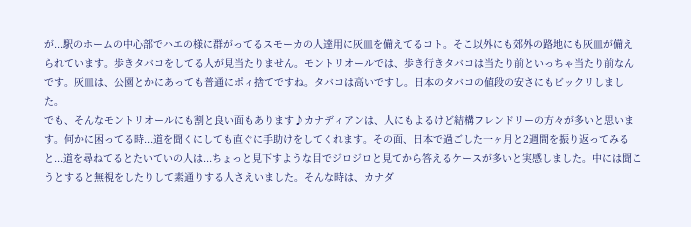が...駅のホームの中心部でハエの様に群がってるスモーカの人達用に灰皿を備えてるコト。そこ以外にも郊外の路地にも灰皿が備えられています。歩きタバコをしてる人が見当たりません。モントリオールでは、歩き行きタバコは当たり前といっちゃ当たり前なんです。灰皿は、公園とかにあっても普通にポィ捨てですね。タバコは高いですし。日本のタバコの値段の安さにもビックリしました。
でも、そんなモントリオールにも割と良い面もあります♪カナディアンは、人にもよるけど結構フレンドリーの方々が多いと思います。何かに困ってる時...道を聞くにしても直ぐに手助けをしてくれます。その面、日本で過ごした一ヶ月と2週間を振り返ってみると...道を尋ねてるとたいていの人は...ちょっと見下すような目でジロジロと見てから答えるケースが多いと実感しました。中には聞こうとすると無視をしたりして素通りする人さえいました。そんな時は、カナダ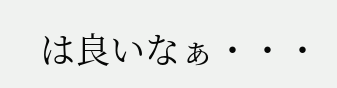は良いなぁ・・・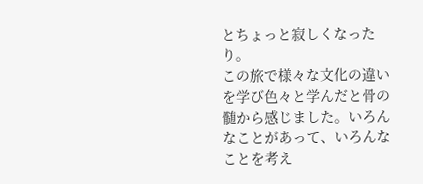とちょっと寂しくなったり。
この旅で様々な文化の違いを学び色々と学んだと骨の髄から感じました。いろんなことがあって、いろんなことを考え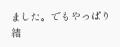ました。でもやっぱり結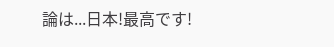論は...日本!最高です!